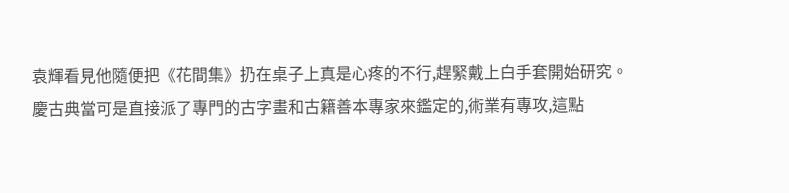袁輝看見他隨便把《花間集》扔在桌子上真是心疼的不行,趕緊戴上白手套開始研究。
慶古典當可是直接派了專門的古字畫和古籍善本專家來鑑定的,術業有專攻,這點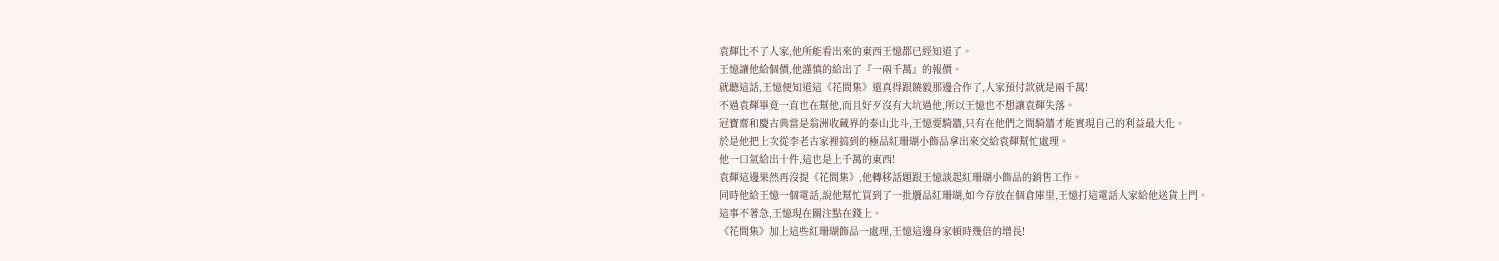袁輝比不了人家,他所能看出來的東西王憶都已經知道了。
王憶讓他給個價,他謹慎的給出了『一兩千萬』的報價。
就聽這話,王憶便知道這《花間集》還真得跟饒毅那邊合作了,人家預付款就是兩千萬!
不過袁輝畢竟一直也在幫他,而且好歹沒有大坑過他,所以王憶也不想讓袁輝失落。
冠寶齋和慶古典當是翁洲收藏界的泰山北斗,王憶要騎牆,只有在他們之間騎牆才能實現自己的利益最大化。
於是他把上次從李老古家裡搞到的極品紅珊瑚小飾品拿出來交給袁輝幫忙處理。
他一口氣給出十件,這也是上千萬的東西!
袁輝這邊果然再沒提《花間集》,他轉移話題跟王憶談起紅珊瑚小飾品的銷售工作。
同時他給王憶一個電話,說他幫忙買到了一批贗品紅珊瑚,如今存放在個倉庫里,王憶打這電話人家給他送貨上門。
這事不著急,王憶現在關注點在錢上。
《花間集》加上這些紅珊瑚飾品一處理,王憶這邊身家頓時幾倍的增長!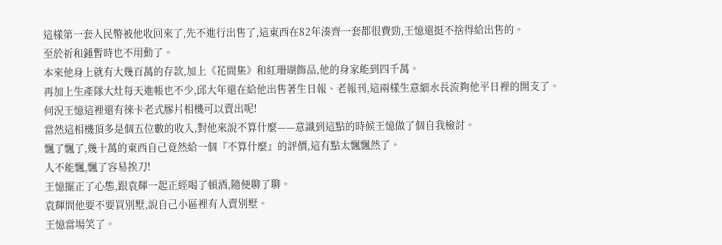這樣第一套人民幣被他收回來了,先不進行出售了,這東西在82年湊齊一套都很費勁,王憶還挺不捨得給出售的。
至於祈和鍾暫時也不用動了。
本來他身上就有大幾百萬的存款,加上《花間集》和紅珊瑚飾品,他的身家能到四千萬。
再加上生產隊大灶每天進帳也不少,邱大年還在給他出售著生日報、老報刊,這兩樣生意細水長流夠他平日裡的開支了。
何況王憶這裡還有徠卡老式膠片相機可以賣出呢!
當然這相機頂多是個五位數的收入,對他來說不算什麼——意識到這點的時候王憶做了個自我檢討。
飄了飄了,幾十萬的東西自己竟然給一個『不算什麼』的評價,這有點太飄飄然了。
人不能飄,飄了容易挨刀!
王憶擺正了心態,跟袁輝一起正經喝了頓酒,隨便聊了聊。
袁輝問他要不要買別墅,說自己小區裡有人賣別墅。
王憶當場笑了。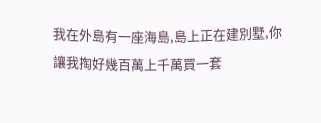我在外島有一座海島,島上正在建別墅,你讓我掏好幾百萬上千萬買一套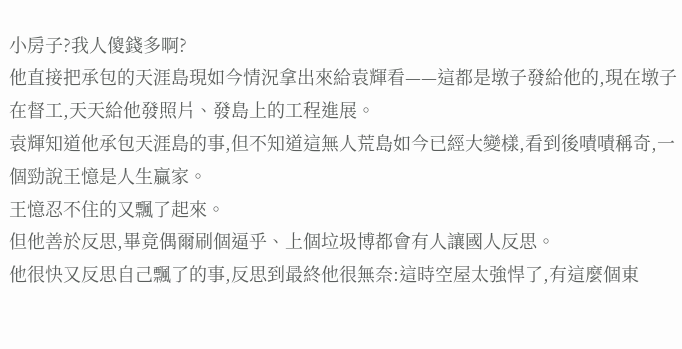小房子?我人傻錢多啊?
他直接把承包的天涯島現如今情況拿出來給袁輝看——這都是墩子發給他的,現在墩子在督工,天天給他發照片、發島上的工程進展。
袁輝知道他承包天涯島的事,但不知道這無人荒島如今已經大變樣,看到後嘖嘖稱奇,一個勁說王憶是人生贏家。
王憶忍不住的又飄了起來。
但他善於反思,畢竟偶爾刷個逼乎、上個垃圾博都會有人讓國人反思。
他很快又反思自己飄了的事,反思到最終他很無奈:這時空屋太強悍了,有這麼個東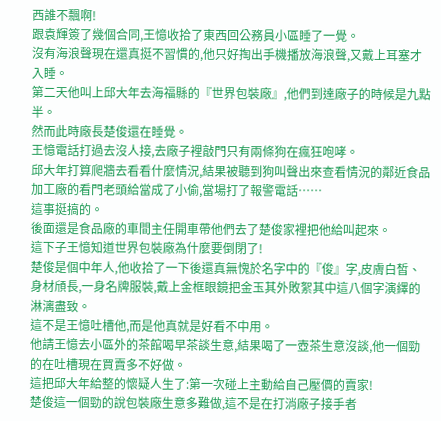西誰不飄啊!
跟袁輝簽了幾個合同,王憶收拾了東西回公務員小區睡了一覺。
沒有海浪聲現在還真挺不習慣的,他只好掏出手機播放海浪聲,又戴上耳塞才入睡。
第二天他叫上邱大年去海福縣的『世界包裝廠』,他們到達廠子的時候是九點半。
然而此時廠長楚俊還在睡覺。
王憶電話打過去沒人接,去廠子裡敲門只有兩條狗在瘋狂咆哮。
邱大年打算爬牆去看看什麼情況,結果被聽到狗叫聲出來查看情況的鄰近食品加工廠的看門老頭給當成了小偷,當場打了報警電話……
這事挺搞的。
後面還是食品廠的車間主任開車帶他們去了楚俊家裡把他給叫起來。
這下子王憶知道世界包裝廠為什麼要倒閉了!
楚俊是個中年人,他收拾了一下後還真無愧於名字中的『俊』字,皮膚白皙、身材頎長,一身名牌服裝,戴上金框眼鏡把金玉其外敗絮其中這八個字演繹的淋漓盡致。
這不是王憶吐槽他,而是他真就是好看不中用。
他請王憶去小區外的茶館喝早茶談生意,結果喝了一壺茶生意沒談,他一個勁的在吐槽現在買賣多不好做。
這把邱大年給整的懷疑人生了:第一次碰上主動給自己壓價的賣家!
楚俊這一個勁的說包裝廠生意多難做,這不是在打消廠子接手者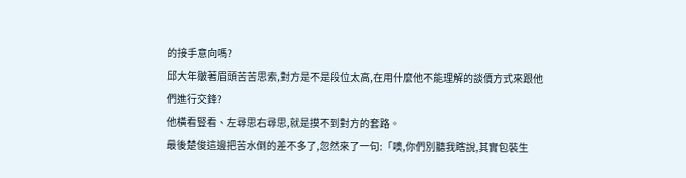的接手意向嗎?
邱大年皺著眉頭苦苦思索,對方是不是段位太高,在用什麼他不能理解的談價方式來跟他們進行交鋒?
他橫看豎看、左尋思右尋思,就是摸不到對方的套路。
最後楚俊這邊把苦水倒的差不多了,忽然來了一句:「噢,你們別聽我瞎說,其實包裝生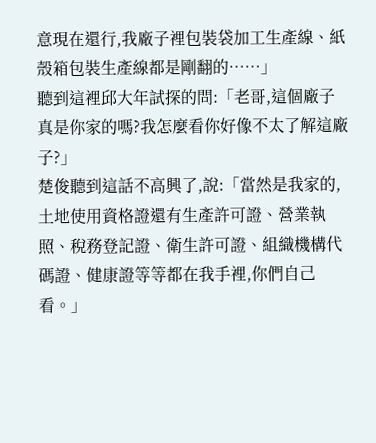意現在還行,我廠子裡包裝袋加工生產線、紙殼箱包裝生產線都是剛翻的……」
聽到這裡邱大年試探的問:「老哥,這個廠子真是你家的嗎?我怎麼看你好像不太了解這廠子?」
楚俊聽到這話不高興了,說:「當然是我家的,土地使用資格證還有生產許可證、營業執照、稅務登記證、衛生許可證、組織機構代碼證、健康證等等都在我手裡,你們自己看。」